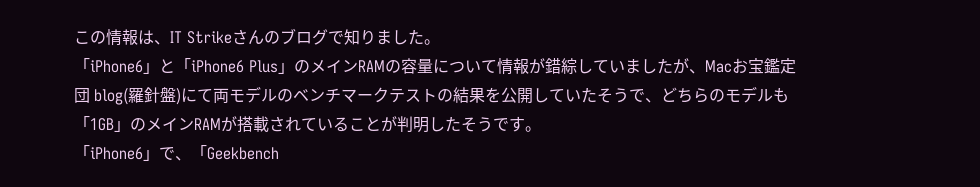この情報は、IT Strikeさんのブログで知りました。
「iPhone6」と「iPhone6 Plus」のメインRAMの容量について情報が錯綜していましたが、Macお宝鑑定団 blog(羅針盤)にて両モデルのベンチマークテストの結果を公開していたそうで、どちらのモデルも「1GB」のメインRAMが搭載されていることが判明したそうです。
「iPhone6」で、「Geekbench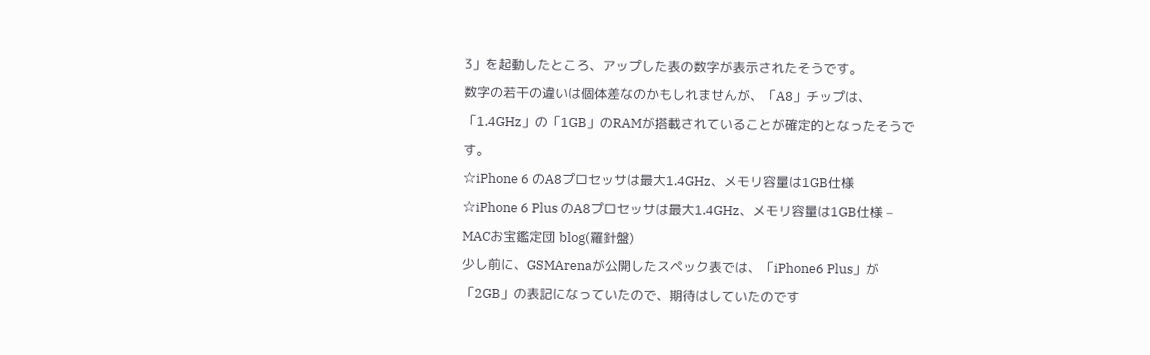3」を起動したところ、アップした表の数字が表示されたそうです。
数字の若干の違いは個体差なのかもしれませんが、「A8」チップは、「1.4GHz」の「1GB」のRAMが搭載されていることが確定的となったそうです。
☆iPhone 6 のA8プロセッサは最大1.4GHz、メモリ容量は1GB仕様
☆iPhone 6 Plus のA8プロセッサは最大1.4GHz、メモリ容量は1GB仕様 – MACお宝鑑定団 blog(羅針盤)
少し前に、GSMArenaが公開したスペック表では、「iPhone6 Plus」が「2GB」の表記になっていたので、期待はしていたのです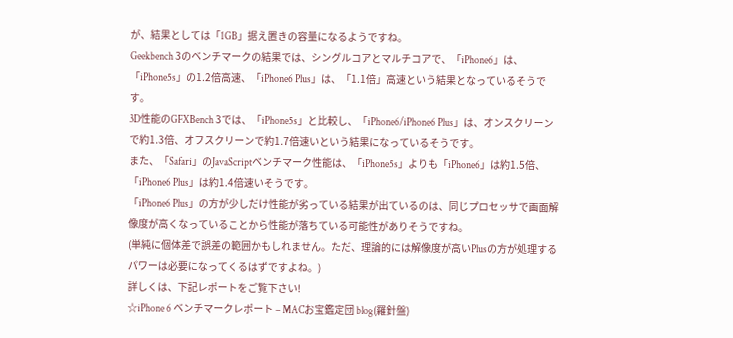が、結果としては「1GB」据え置きの容量になるようですね。
Geekbench 3のベンチマークの結果では、シングルコアとマルチコアで、「iPhone6」は、「iPhone5s」の1.2倍高速、「iPhone6 Plus」は、「1.1倍」高速という結果となっているそうです。
3D性能のGFXBench 3では、「iPhone5s」と比較し、「iPhone6/iPhone6 Plus」は、オンスクリーンで約1.3倍、オフスクリーンで約1.7倍速いという結果になっているそうです。
また、「Safari」のJavaScriptベンチマーク性能は、「iPhone5s」よりも「iPhone6」は約1.5倍、「iPhone6 Plus」は約1.4倍速いそうです。
「iPhone6 Plus」の方が少しだけ性能が劣っている結果が出ているのは、同じプロセッサで画面解像度が高くなっていることから性能が落ちている可能性がありそうですね。
(単純に個体差で誤差の範囲かもしれません。ただ、理論的には解像度が高いPlusの方が処理するパワーは必要になってくるはずですよね。)
詳しくは、下記レポートをご覧下さい!
☆iPhone 6 ベンチマークレポート – MACお宝鑑定団 blog(羅針盤)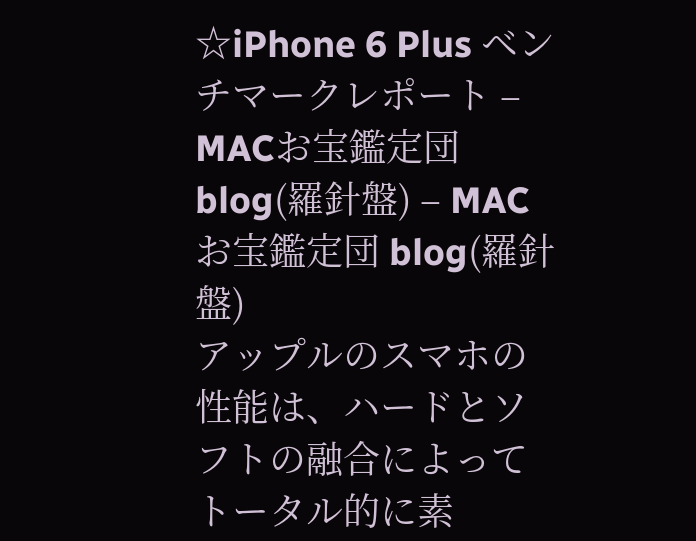☆iPhone 6 Plus ベンチマークレポート – MACお宝鑑定団 blog(羅針盤) – MACお宝鑑定団 blog(羅針盤)
アップルのスマホの性能は、ハードとソフトの融合によってトータル的に素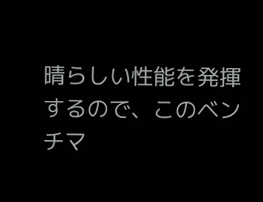晴らしい性能を発揮するので、このベンチマ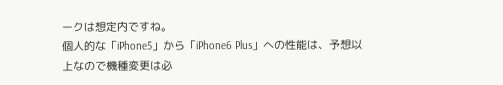ークは想定内ですね。
個人的な「iPhone5」から「iPhone6 Plus」への性能は、予想以上なので機種変更は必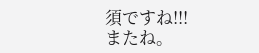須ですね!!!
またね。